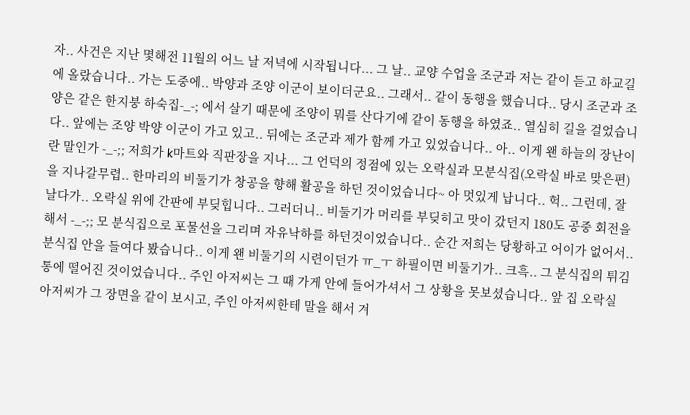자.. 사건은 지난 몇해전 11월의 어느 날 저녁에 시작됩니다... 그 날.. 교양 수업을 조군과 저는 같이 듣고 하교길에 올랐습니다.. 가는 도중에.. 박양과 조양 이군이 보이더군요.. 그래서.. 같이 동행을 했습니다.. 당시 조군과 조양은 같은 한지붕 하숙집-_-; 에서 살기 때문에 조양이 뭐를 산다기에 같이 동행을 하였죠.. 열심히 길을 걸었습니다.. 앞에는 조양 박양 이군이 가고 있고.. 뒤에는 조군과 제가 함께 가고 있었습니다.. 아.. 이게 왠 하늘의 장난이란 말인가 -_-;; 저희가 k마트와 직판장을 지나... 그 언덕의 정점에 있는 오락실과 모분식집(오락실 바로 맞은편)을 지나갈무렵.. 한마리의 비둘기가 창공을 향해 활공을 하던 것이었습니다~ 아 멋있게 납니다.. 헉.. 그런데, 잘날다가.. 오락실 위에 간판에 부딪힙니다.. 그러더니.. 비둘기가 머리를 부딪히고 맛이 갔던지 180도 공중 회전을 해서 -_-;; 모 분식집으로 포물선을 그리며 자유낙하를 하던것이었습니다.. 순간 저희는 당황하고 어이가 없어서.. 분식집 안을 들여다 봤습니다.. 이게 왠 비둘기의 시련이던가 ㅠ_ㅜ 하필이면 비둘기가.. 크흑.. 그 분식집의 튀김통에 떨어진 것이었습니다.. 주인 아저씨는 그 때 가게 안에 들어가셔서 그 상황을 못보셨습니다.. 앞 집 오락실 아저씨가 그 장면을 같이 보시고, 주인 아저씨한테 말을 해서 겨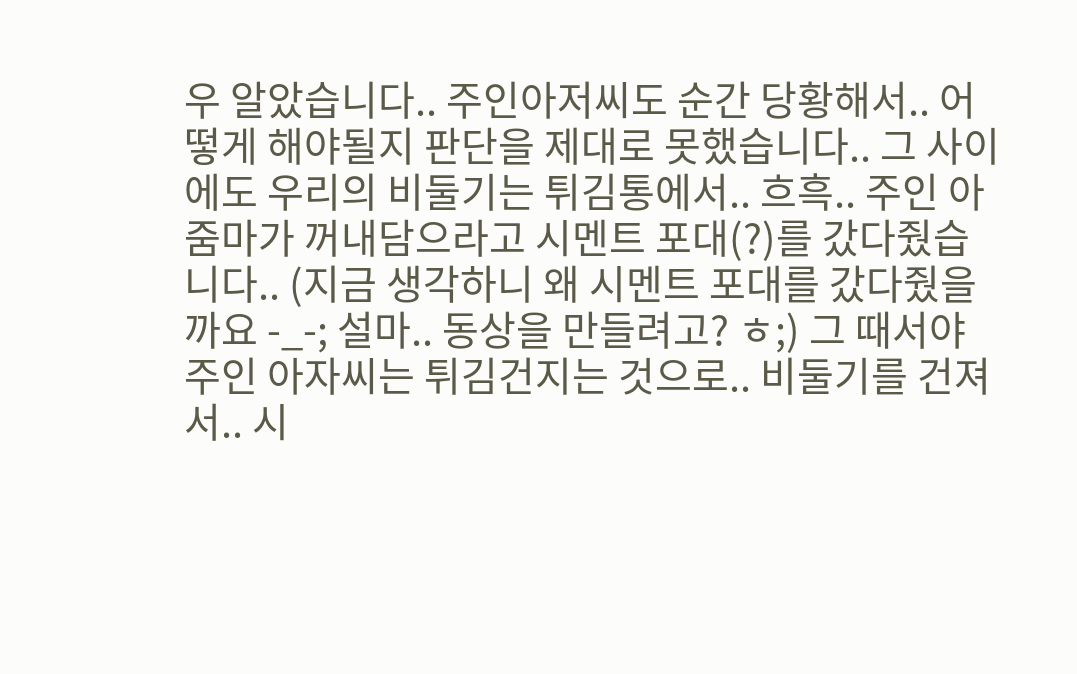우 알았습니다.. 주인아저씨도 순간 당황해서.. 어떻게 해야될지 판단을 제대로 못했습니다.. 그 사이에도 우리의 비둘기는 튀김통에서.. 흐흑.. 주인 아줌마가 꺼내담으라고 시멘트 포대(?)를 갔다줬습니다.. (지금 생각하니 왜 시멘트 포대를 갔다줬을까요 -_-; 설마.. 동상을 만들려고? ㅎ;) 그 때서야 주인 아자씨는 튀김건지는 것으로.. 비둘기를 건져서.. 시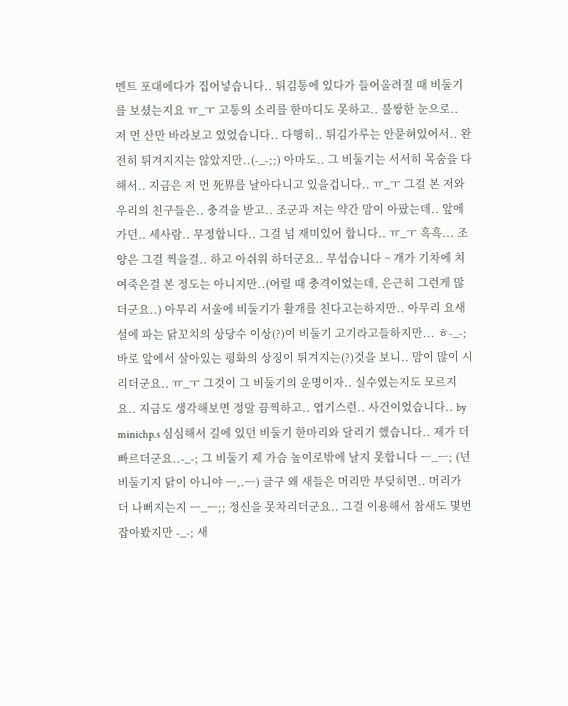멘트 포대에다가 집어넣습니다.. 튀김통에 있다가 들어올려질 때 비둘기를 보셨는지요 ㅠ_ㅜ 고통의 소리를 한마디도 못하고.. 불쌍한 눈으로.. 저 먼 산만 바라보고 있었습니다.. 다행히.. 튀김가루는 안묻혀있어서.. 완전히 튀겨지지는 않았지만..(-_-;;) 아마도.. 그 비둘기는 서서히 목숨을 다해서.. 지금은 저 먼 死界를 날아다니고 있을겁니다.. ㅠ_ㅜ 그걸 본 저와 우리의 친구들은.. 충격을 받고.. 조군과 저는 약간 맘이 아팠는데.. 앞에가던.. 세사람.. 무정합니다.. 그걸 넘 재미있어 합니다.. ㅠ_ㅜ 흑흑... 조양은 그걸 찍을걸.. 하고 아쉬워 하더군요.. 무섭습니다 ~ 개가 기차에 치여죽은걸 본 정도는 아니지만..(어릴 때 충격이었는데, 은근히 그런게 많더군요..) 아무리 서울에 비둘기가 활개를 친다고는하지만.. 아무리 요새 설에 파는 닭꼬치의 상당수 이상(?)이 비둘기 고기라고들하지만... ㅎ-_-; 바로 앞에서 살아있는 평화의 상징이 튀겨지는(?)것을 보니.. 맘이 많이 시리더군요.. ㅠ_ㅜ 그것이 그 비둘기의 운명이자.. 실수였는지도 모르지요.. 지금도 생각해보면 정말 끔찍하고.. 엽기스런.. 사건이었습니다.. by minichp.s 심심해서 길에 있던 비둘기 한마리와 달리기 했습니다.. 제가 더 빠르더군요..-_-; 그 비둘기 제 가슴 높이로밖에 날지 못합니다 ㅡ_ㅡ; (넌 비둘기지 닭이 아니야 ㅡ,.ㅡ) 글구 왜 새들은 머리만 부딪히면.. 머리가 더 나뻐지는지 ㅡ_ㅡ;; 정신을 못차리더군요.. 그걸 이용해서 참새도 몇번 잡아봤지만 -_-; 새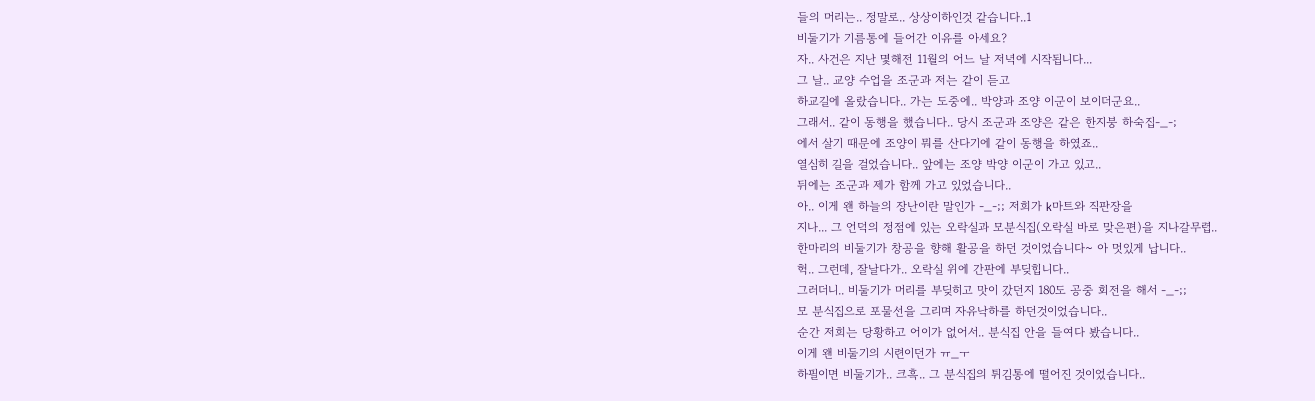들의 머리는.. 정말로.. 상상이하인것 같습니다..1
비둘기가 기름통에 들어간 이유를 아세요?
자.. 사건은 지난 몇해전 11월의 어느 날 저녁에 시작됩니다...
그 날.. 교양 수업을 조군과 저는 같이 듣고
하교길에 올랐습니다.. 가는 도중에.. 박양과 조양 이군이 보이더군요..
그래서.. 같이 동행을 했습니다.. 당시 조군과 조양은 같은 한지붕 하숙집-_-;
에서 살기 때문에 조양이 뭐를 산다기에 같이 동행을 하였죠..
열심히 길을 걸었습니다.. 앞에는 조양 박양 이군이 가고 있고..
뒤에는 조군과 제가 함께 가고 있었습니다..
아.. 이게 왠 하늘의 장난이란 말인가 -_-;; 저희가 k마트와 직판장을
지나... 그 언덕의 정점에 있는 오락실과 모분식집(오락실 바로 맞은편)을 지나갈무렵..
한마리의 비둘기가 창공을 향해 활공을 하던 것이었습니다~ 아 멋있게 납니다..
헉.. 그런데, 잘날다가.. 오락실 위에 간판에 부딪힙니다..
그러더니.. 비둘기가 머리를 부딪히고 맛이 갔던지 180도 공중 회전을 해서 -_-;;
모 분식집으로 포물선을 그리며 자유낙하를 하던것이었습니다..
순간 저희는 당황하고 어이가 없어서.. 분식집 안을 들여다 봤습니다..
이게 왠 비둘기의 시련이던가 ㅠ_ㅜ
하필이면 비둘기가.. 크흑.. 그 분식집의 튀김통에 떨어진 것이었습니다..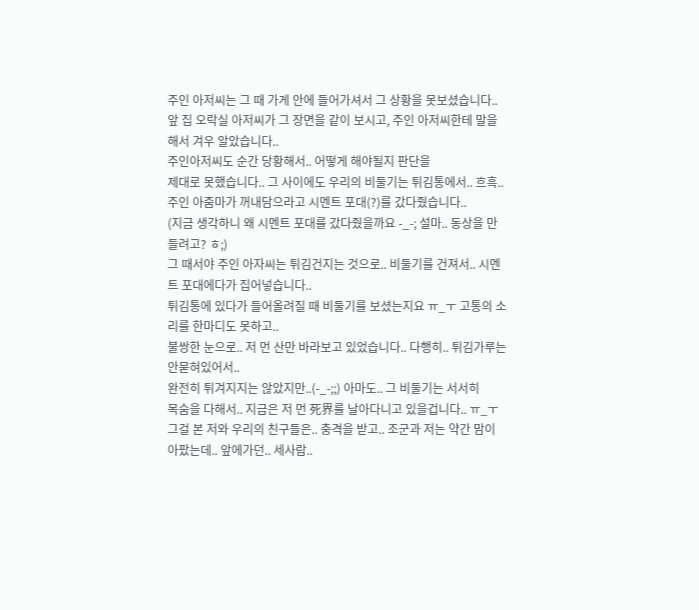주인 아저씨는 그 때 가게 안에 들어가셔서 그 상황을 못보셨습니다..
앞 집 오락실 아저씨가 그 장면을 같이 보시고, 주인 아저씨한테 말을 해서 겨우 알았습니다..
주인아저씨도 순간 당황해서.. 어떻게 해야될지 판단을
제대로 못했습니다.. 그 사이에도 우리의 비둘기는 튀김통에서.. 흐흑..
주인 아줌마가 꺼내담으라고 시멘트 포대(?)를 갔다줬습니다..
(지금 생각하니 왜 시멘트 포대를 갔다줬을까요 -_-; 설마.. 동상을 만들려고? ㅎ;)
그 때서야 주인 아자씨는 튀김건지는 것으로.. 비둘기를 건져서.. 시멘트 포대에다가 집어넣습니다..
튀김통에 있다가 들어올려질 때 비둘기를 보셨는지요 ㅠ_ㅜ 고통의 소리를 한마디도 못하고..
불쌍한 눈으로.. 저 먼 산만 바라보고 있었습니다.. 다행히.. 튀김가루는 안묻혀있어서..
완전히 튀겨지지는 않았지만..(-_-;;) 아마도.. 그 비둘기는 서서히
목숨을 다해서.. 지금은 저 먼 死界를 날아다니고 있을겁니다.. ㅠ_ㅜ
그걸 본 저와 우리의 친구들은.. 충격을 받고.. 조군과 저는 약간 맘이 아팠는데.. 앞에가던.. 세사람..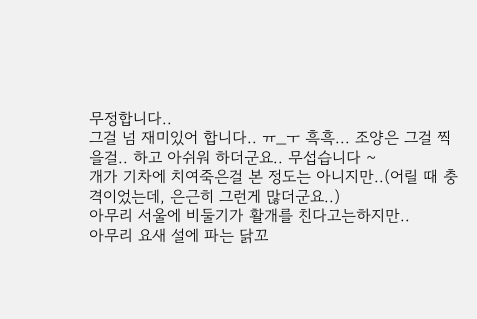무정합니다..
그걸 넘 재미있어 합니다.. ㅠ_ㅜ 흑흑... 조양은 그걸 찍을걸.. 하고 아쉬워 하더군요.. 무섭습니다 ~
개가 기차에 치여죽은걸 본 정도는 아니지만..(어릴 때 충격이었는데, 은근히 그런게 많더군요..)
아무리 서울에 비둘기가 활개를 친다고는하지만..
아무리 요새 설에 파는 닭꼬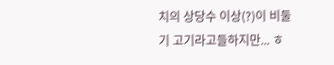치의 상당수 이상(?)이 비둘기 고기라고들하지만... ㅎ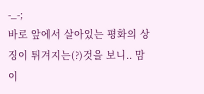-_-;
바로 앞에서 살아있는 평화의 상징이 튀겨지는(?)것을 보니.. 맘이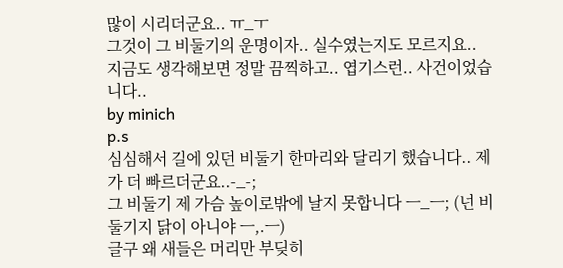많이 시리더군요.. ㅠ_ㅜ
그것이 그 비둘기의 운명이자.. 실수였는지도 모르지요..
지금도 생각해보면 정말 끔찍하고.. 엽기스런.. 사건이었습니다..
by minich
p.s
심심해서 길에 있던 비둘기 한마리와 달리기 했습니다.. 제가 더 빠르더군요..-_-;
그 비둘기 제 가슴 높이로밖에 날지 못합니다 ㅡ_ㅡ; (넌 비둘기지 닭이 아니야 ㅡ,.ㅡ)
글구 왜 새들은 머리만 부딪히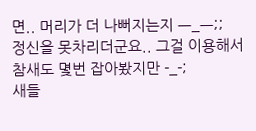면.. 머리가 더 나뻐지는지 ㅡ_ㅡ;;
정신을 못차리더군요.. 그걸 이용해서 참새도 몇번 잡아봤지만 -_-;
새들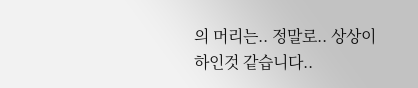의 머리는.. 정말로.. 상상이하인것 같습니다..